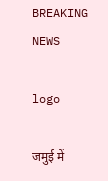BREAKING NEWS

logo

जमुई में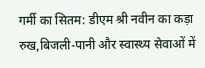गर्मी का सितम: डीएम श्री नवीन का कड़ा रुख,बिजली-पानी और स्वास्थ्य सेवाओं में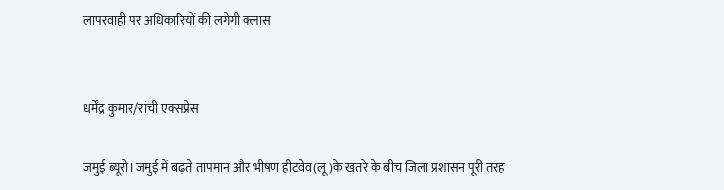लापरवाही पर अधिकारियों की लगेगी क्लास


धर्मेंद्र कुमार/रांची एक्सप्रेस

जमुई ब्यूरो।जमुई में बढ़ते तापमान और भीषण हीटवेव(लू)के खतरे के बीच जिला प्रशासन पूरी तरह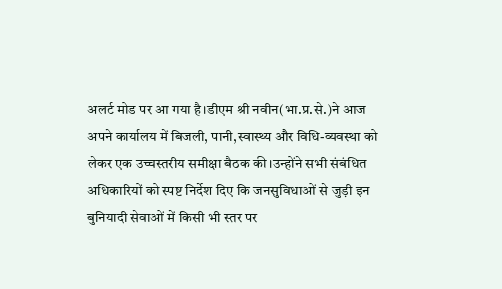अलर्ट मोड पर आ गया है।डीएम श्री नवीन(भा.प्र.से.)ने आज अपने कार्यालय में बिजली, पानी,स्वास्थ्य और विधि-व्यवस्था को लेकर एक उच्चस्तरीय समीक्षा बैठक की।उन्होंने सभी संबंधित अधिकारियों को स्पष्ट निर्देश दिए कि जनसुविधाओं से जुड़ी इन बुनियादी सेवाओं में किसी भी स्तर पर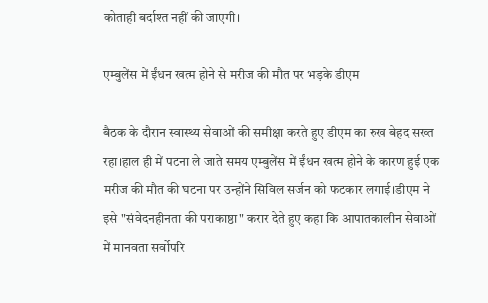कोताही बर्दाश्त नहीं की जाएगी।

एम्बुलेंस में ईंधन खत्म होने से मरीज की मौत पर भड़के डीएम

बैठक के दौरान स्वास्थ्य सेवाओं की समीक्षा करते हुए डीएम का रुख बेहद सख्त रहा।हाल ही में पटना ले जाते समय एम्बुलेंस में ईंधन खत्म होने के कारण हुई एक मरीज की मौत की घटना पर उन्होंने सिविल सर्जन को फटकार लगाई।डीएम ने इसे "संवेदनहीनता की पराकाष्ठा" करार देते हुए कहा कि आपातकालीन सेवाओं में मानवता सर्वोपरि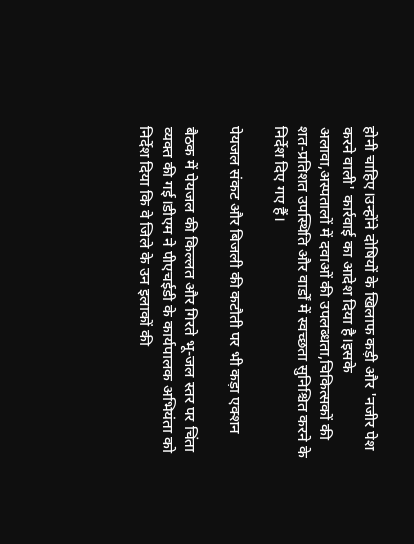होनी चाहिए।उन्होंने दोषियों के खिलाफ कड़ी और 'नजीर पेश करने वाली' कार्रवाई का आदेश दिया है।इसके अलावा,अस्पतालों में दवाओं की उपलब्धता,चिकित्सकों की शत-प्रतिशत उपस्थिति और वार्डों में स्वच्छता सुनिश्चित करने के निर्देश दिए गए हैं।

पेयजल संकट और बिजली की कटौती पर भी कड़ा एक्शन

बैठक में पेयजल की किल्लत और गिरते भू-जल स्तर पर चिंता व्यक्त की गई।डीएम ने पीएचईडी के कार्यपालक अभियंता को निर्देश दिया कि वे जिले के उन इलाकों की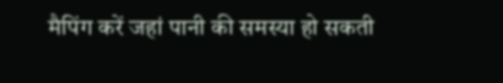मैपिंग करें जहां पानी की समस्या हो सकती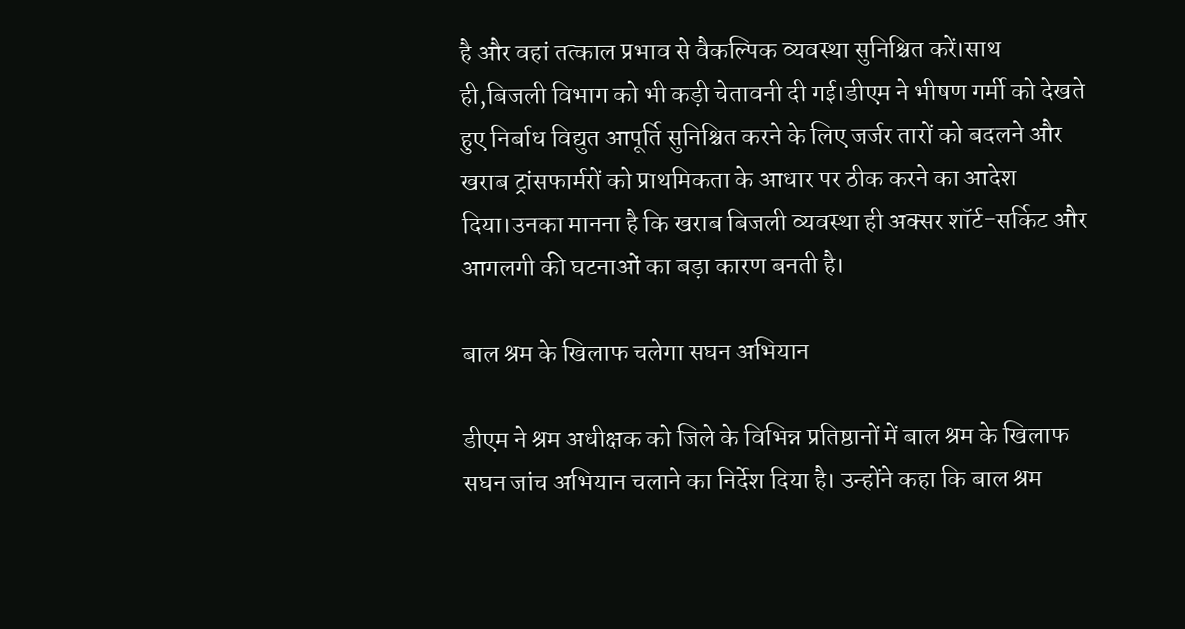है और वहां तत्काल प्रभाव से वैकल्पिक व्यवस्था सुनिश्चित करें।साथ ही,बिजली विभाग को भी कड़ी चेतावनी दी गई।डीएम ने भीषण गर्मी को देखते हुए निर्बाध विद्युत आपूर्ति सुनिश्चित करने के लिए जर्जर तारों को बदलने और खराब ट्रांसफार्मरों को प्राथमिकता के आधार पर ठीक करने का आदेश दिया।उनका मानना है कि खराब बिजली व्यवस्था ही अक्सर शॉर्ट-सर्किट और आगलगी की घटनाओं का बड़ा कारण बनती है।

बाल श्रम के खिलाफ चलेगा सघन अभियान

डीएम ने श्रम अधीक्षक को जिले के विभिन्न प्रतिष्ठानों में बाल श्रम के खिलाफ सघन जांच अभियान चलाने का निर्देश दिया है। उन्होंने कहा कि बाल श्रम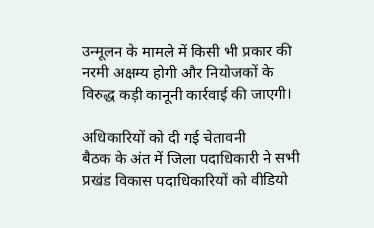उन्मूलन के मामले में किसी भी प्रकार की नरमी अक्षम्य होगी और नियोजकों के विरुद्ध कड़ी कानूनी कार्रवाई की जाएगी।

अधिकारियों को दी गई चेतावनी
बैठक के अंत में जिला पदाधिकारी ने सभी प्रखंड विकास पदाधिकारियों को वीडियो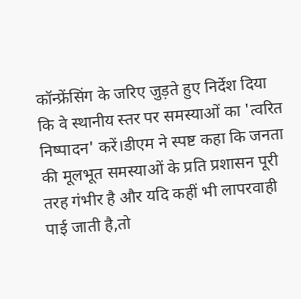कॉन्फ्रेंसिंग के जरिए जुड़ते हुए निर्देश दिया कि वे स्थानीय स्तर पर समस्याओं का 'त्वरित निष्पादन' करें।डीएम ने स्पष्ट कहा कि जनता की मूलभूत समस्याओं के प्रति प्रशासन पूरी तरह गंभीर है और यदि कहीं भी लापरवाही पाई जाती है,तो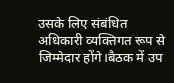उसके लिए संबंधित अधिकारी व्यक्तिगत रूप से जिम्मेदार होंगे।बैठक में उप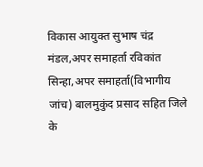विकास आयुक्त सुभाष चंद्र मंडल,अपर समाहर्ता रविकांत सिन्हा,अपर समाहर्ता(विभागीय जांच) बालमुकुंद प्रसाद सहित जिले के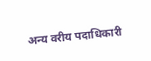अन्य वरीय पदाधिकारी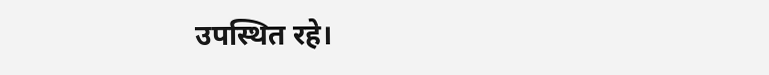उपस्थित रहे।